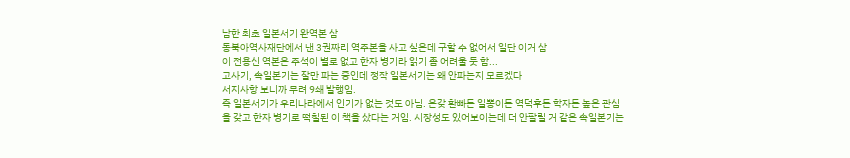남한 최초 일본서기 완역본 삼
동북아역사재단에서 낸 3권짜리 역주본을 사고 싶은데 구할 수 없어서 일단 이거 삼
이 전용신 역본은 주석이 별로 없고 한자 병기라 읽기 좀 어려울 듯 함...
고사기, 속일본기는 잘만 파는 중인데 정작 일본서기는 왜 안파는지 모르겠다
서지사항 보니까 무려 9쇄 발행임.
즉 일본서기가 우리나라에서 인기가 없는 것도 아님. 온갖 환빠든 일뽕이든 역덕후든 학자든 높은 관심을 갖고 한자 병기로 떡칠된 이 책을 샀다는 거임. 시장성도 있어보이는데 더 안팔릴 거 같은 속일본기는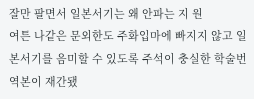잘만 팔면서 일본서기는 왜 안파는 지 원
여튼 나같은 문외한도 주화입마에 빠지지 않고 일본서기를 음미할 수 있도록 주석이 충실한 학술번역본이 재간됐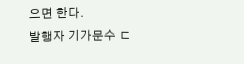으면 한다.
발행자 기가문수 ㄷ